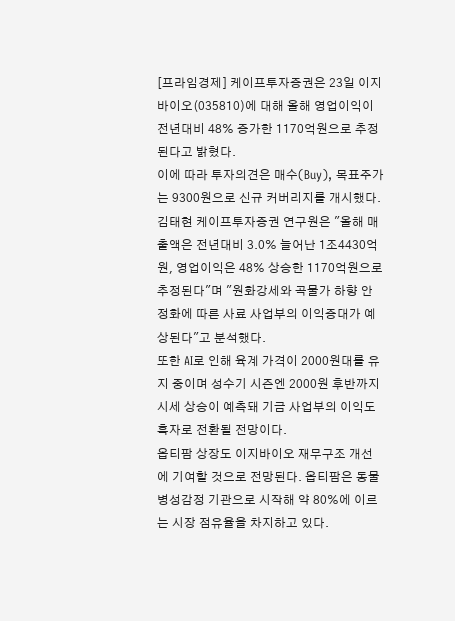[프라임경제] 케이프투자증권은 23일 이지바이오(035810)에 대해 올해 영업이익이 전년대비 48% 증가한 1170억원으로 추정된다고 밝혔다.
이에 따라 투자의견은 매수(Buy), 목표주가는 9300원으로 신규 커버리지를 개시했다.
김태현 케이프투자증권 연구원은 "올해 매출액은 전년대비 3.0% 늘어난 1조4430억원, 영업이익은 48% 상승한 1170억원으로 추정된다"며 "원화강세와 곡물가 하향 안정화에 따른 사료 사업부의 이익증대가 예상된다"고 분석했다.
또한 AI로 인해 육계 가격이 2000원대를 유지 중이며 성수기 시즌엔 2000원 후반까지 시세 상승이 예측돼 기금 사업부의 이익도 흑자로 전환될 전망이다.
옵티팜 상장도 이지바이오 재무구조 개선에 기여할 것으로 전망된다. 옵티팜은 동물병성감정 기관으로 시작해 약 80%에 이르는 시장 점유율을 차지하고 있다.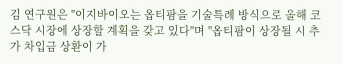김 연구원은 "이지바이오는 옵티팜을 기술특례 방식으로 올해 코스닥 시장에 상장할 계획을 갖고 있다"며 "옵티팜이 상장될 시 추가 차입금 상환이 가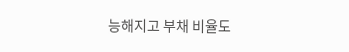능해지고 부채 비율도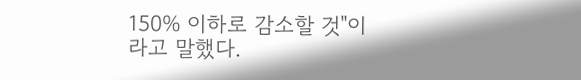150% 이하로 감소할 것"이라고 말했다.